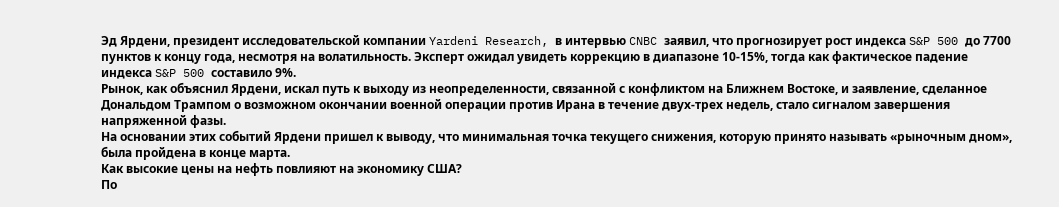Эд Ярдени, президент исследовательской компании Yardeni Research, в интервью CNBC заявил, что прогнозирует рост индекса S&P 500 до 7700 пунктов к концу года, несмотря на волатильность. Эксперт ожидал увидеть коррекцию в диапазоне 10-15%, тогда как фактическое падение индекса S&P 500 составило 9%.
Рынок, как объяснил Ярдени, искал путь к выходу из неопределенности, связанной с конфликтом на Ближнем Востоке, и заявление, сделанное Дональдом Трампом о возможном окончании военной операции против Ирана в течение двух-трех недель, стало сигналом завершения напряженной фазы.
На основании этих событий Ярдени пришел к выводу, что минимальная точка текущего снижения, которую принято называть «рыночным дном», была пройдена в конце марта.
Как высокие цены на нефть повлияют на экономику США?
По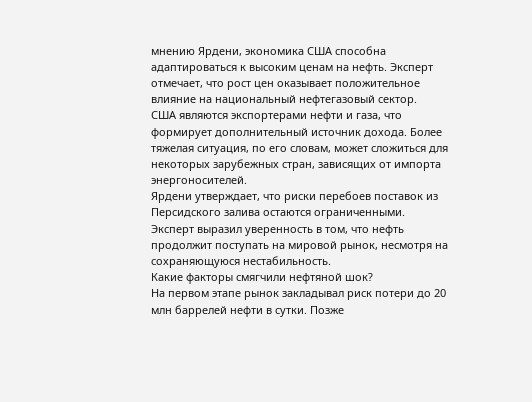мнению Ярдени, экономика США способна адаптироваться к высоким ценам на нефть. Эксперт отмечает, что рост цен оказывает положительное влияние на национальный нефтегазовый сектор.
США являются экспортерами нефти и газа, что формирует дополнительный источник дохода. Более тяжелая ситуация, по его словам, может сложиться для некоторых зарубежных стран, зависящих от импорта энергоносителей.
Ярдени утверждает, что риски перебоев поставок из Персидского залива остаются ограниченными. Эксперт выразил уверенность в том, что нефть продолжит поступать на мировой рынок, несмотря на сохраняющуюся нестабильность.
Какие факторы смягчили нефтяной шок?
На первом этапе рынок закладывал риск потери до 20 млн баррелей нефти в сутки. Позже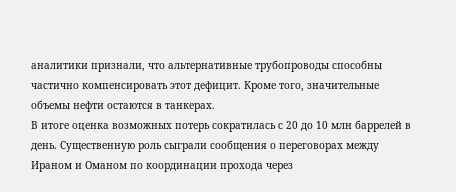аналитики признали, что альтернативные трубопроводы способны частично компенсировать этот дефицит. Кроме того, значительные объемы нефти остаются в танкерах.
В итоге оценка возможных потерь сократилась с 20 до 10 млн баррелей в день. Существенную роль сыграли сообщения о переговорах между Ираном и Оманом по координации прохода через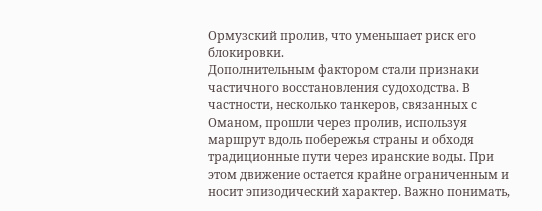Ормузский пролив, что уменьшает риск его блокировки.
Дополнительным фактором стали признаки частичного восстановления судоходства. В частности, несколько танкеров, связанных с Оманом, прошли через пролив, используя маршрут вдоль побережья страны и обходя традиционные пути через иранские воды. При этом движение остается крайне ограниченным и носит эпизодический характер. Важно понимать,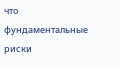что фундаментальные риски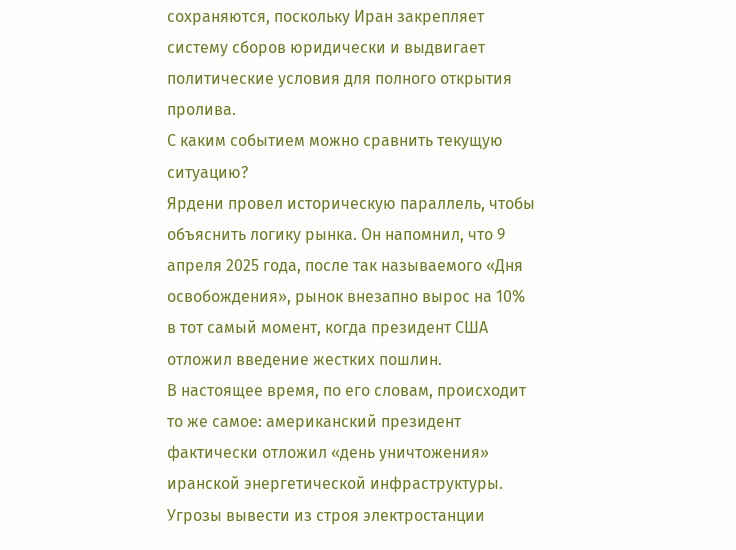сохраняются, поскольку Иран закрепляет систему сборов юридически и выдвигает политические условия для полного открытия пролива.
С каким событием можно сравнить текущую ситуацию?
Ярдени провел историческую параллель, чтобы объяснить логику рынка. Он напомнил, что 9 апреля 2025 года, после так называемого «Дня освобождения», рынок внезапно вырос на 10% в тот самый момент, когда президент США отложил введение жестких пошлин.
В настоящее время, по его словам, происходит то же самое: американский президент фактически отложил «день уничтожения» иранской энергетической инфраструктуры. Угрозы вывести из строя электростанции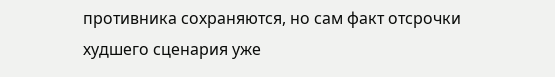противника сохраняются, но сам факт отсрочки худшего сценария уже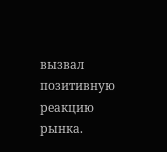вызвал позитивную реакцию рынка.